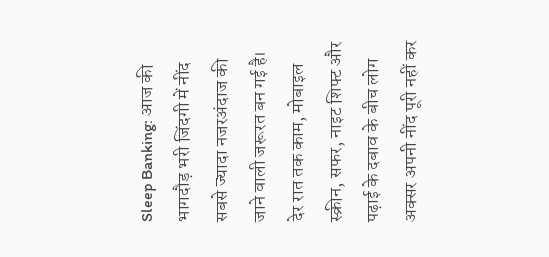Sleep Banking: आज की भागदौड़ भरी जिंदगी में नींद सबसे ज्यादा नजरअंदाज की जाने वाली जरूरत बन गई है। देर रात तक काम, मोबाइल स्क्रीन, सफर, नाइट शिफ्ट और पढ़ाई के दबाव के बीच लोग अक्सर अपनी नींद पूरी नहीं कर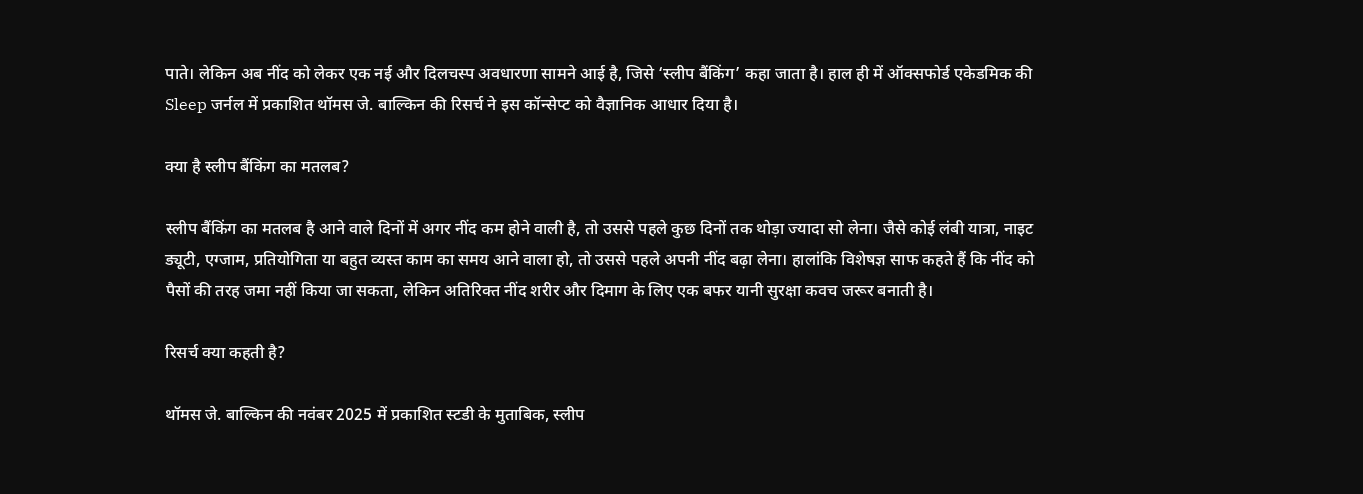पाते। लेकिन अब नींद को लेकर एक नई और दिलचस्प अवधारणा सामने आई है, जिसे ‘स्लीप बैंकिंग’ कहा जाता है। हाल ही में ऑक्सफोर्ड एकेडमिक की Sleep जर्नल में प्रकाशित थॉमस जे. बाल्किन की रिसर्च ने इस कॉन्सेप्ट को वैज्ञानिक आधार दिया है।

क्या है स्लीप बैंकिंग का मतलब?

स्लीप बैंकिंग का मतलब है आने वाले दिनों में अगर नींद कम होने वाली है, तो उससे पहले कुछ दिनों तक थोड़ा ज्यादा सो लेना। जैसे कोई लंबी यात्रा, नाइट ड्यूटी, एग्जाम, प्रतियोगिता या बहुत व्यस्त काम का समय आने वाला हो, तो उससे पहले अपनी नींद बढ़ा लेना। हालांकि विशेषज्ञ साफ कहते हैं कि नींद को पैसों की तरह जमा नहीं किया जा सकता, लेकिन अतिरिक्त नींद शरीर और दिमाग के लिए एक बफर यानी सुरक्षा कवच जरूर बनाती है।

रिसर्च क्या कहती है?

थॉमस जे. बाल्किन की नवंबर 2025 में प्रकाशित स्टडी के मुताबिक, स्लीप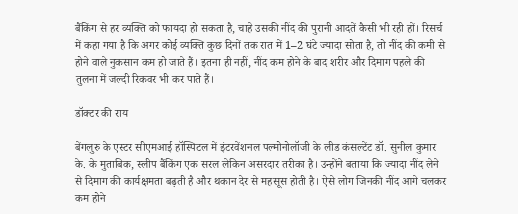बैंकिंग से हर व्यक्ति को फायदा हो सकता है, चाहे उसकी नींद की पुरानी आदतें कैसी भी रही हों। रिसर्च में कहा गया है कि अगर कोई व्यक्ति कुछ दिनों तक रात में 1–2 घंटे ज्यादा सोता है, तो नींद की कमी से होने वाले नुकसान कम हो जाते हैं। इतना ही नहीं, नींद कम होने के बाद शरीर और दिमाग पहले की तुलना में जल्दी रिकवर भी कर पाते हैं।

डॉक्टर की राय

बेंगलुरु के एस्टर सीएमआई हॉस्पिटल में इंटरवेंशनल पल्मोनोलॉजी के लीड कंसल्टेंट डॉ. सुनील कुमार के. के मुताबिक, स्लीप बैंकिंग एक सरल लेकिन असरदार तरीका है। उन्होंने बताया कि ज्यादा नींद लेने से दिमाग की कार्यक्षमता बढ़ती है और थकान देर से महसूस होती है। ऐसे लोग जिनकी नींद आगे चलकर कम होने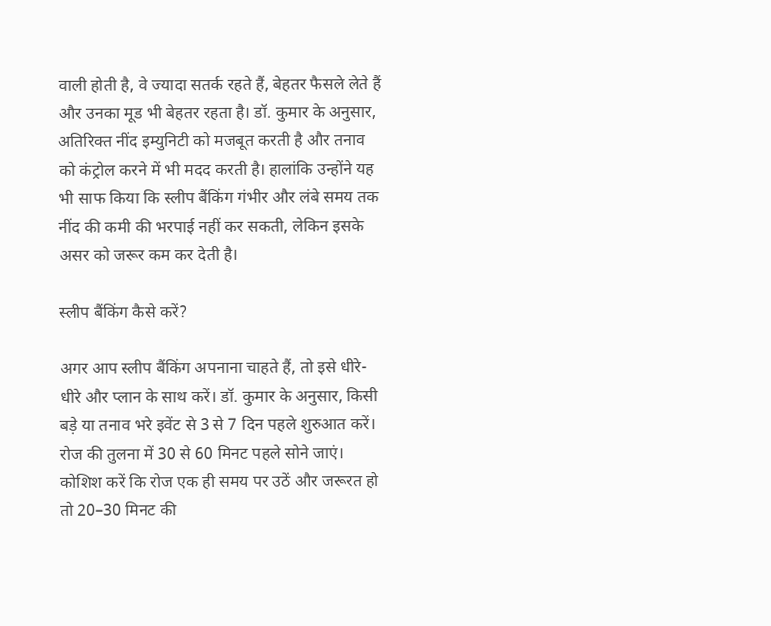वाली होती है, वे ज्यादा सतर्क रहते हैं, बेहतर फैसले लेते हैं और उनका मूड भी बेहतर रहता है। डॉ. कुमार के अनुसार, अतिरिक्त नींद इम्युनिटी को मजबूत करती है और तनाव को कंट्रोल करने में भी मदद करती है। हालांकि उन्होंने यह भी साफ किया कि स्लीप बैंकिंग गंभीर और लंबे समय तक नींद की कमी की भरपाई नहीं कर सकती, लेकिन इसके असर को जरूर कम कर देती है।

स्लीप बैंकिंग कैसे करें?

अगर आप स्लीप बैंकिंग अपनाना चाहते हैं, तो इसे धीरे-धीरे और प्लान के साथ करें। डॉ. कुमार के अनुसार, किसी बड़े या तनाव भरे इवेंट से 3 से 7 दिन पहले शुरुआत करें। रोज की तुलना में 30 से 60 मिनट पहले सोने जाएं। कोशिश करें कि रोज एक ही समय पर उठें और जरूरत हो तो 20–30 मिनट की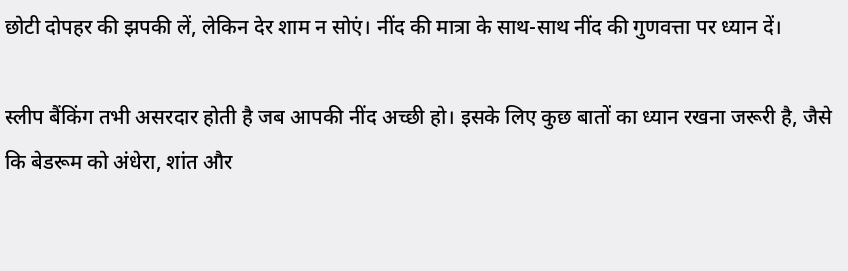छोटी दोपहर की झपकी लें, लेकिन देर शाम न सोएं। नींद की मात्रा के साथ-साथ नींद की गुणवत्ता पर ध्यान दें।

स्लीप बैंकिंग तभी असरदार होती है जब आपकी नींद अच्छी हो। इसके लिए कुछ बातों का ध्यान रखना जरूरी है, जैसे कि बेडरूम को अंधेरा, शांत और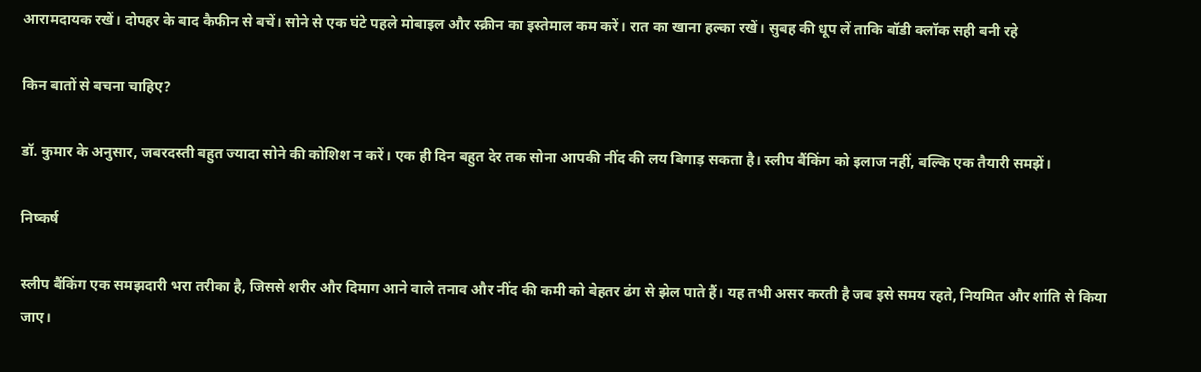आरामदायक रखें। दोपहर के बाद कैफीन से बचें। सोने से एक घंटे पहले मोबाइल और स्क्रीन का इस्तेमाल कम करें। रात का खाना हल्का रखें। सुबह की धूप लें ताकि बॉडी क्लॉक सही बनी रहे

किन बातों से बचना चाहिए?

डॉ. कुमार के अनुसार, जबरदस्ती बहुत ज्यादा सोने की कोशिश न करें। एक ही दिन बहुत देर तक सोना आपकी नींद की लय बिगाड़ सकता है। स्लीप बैंकिंग को इलाज नहीं, बल्कि एक तैयारी समझें।

निष्कर्ष

स्लीप बैंकिंग एक समझदारी भरा तरीका है, जिससे शरीर और दिमाग आने वाले तनाव और नींद की कमी को बेहतर ढंग से झेल पाते हैं। यह तभी असर करती है जब इसे समय रहते, नियमित और शांति से किया जाए।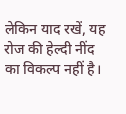लेकिन याद रखें, यह रोज की हेल्दी नींद का विकल्प नहीं है।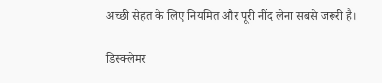अच्छी सेहत के लिए नियमित और पूरी नींद लेना सबसे जरूरी है।

डिस्क्लेमर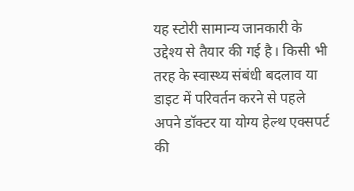यह स्टोरी सामान्य जानकारी के उद्देश्य से तैयार की गई है। किसी भी तरह के स्वास्थ्य संबंधी बदलाव या डाइट में परिवर्तन करने से पहले अपने डॉक्टर या योग्य हेल्थ एक्सपर्ट की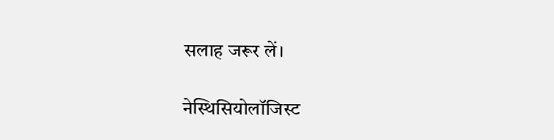सलाह जरूर लें।

नेस्थिसियोलॉजिस्ट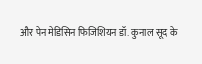और पेन मेडिसिन फिजिशियन डॉ. कुनाल सूद के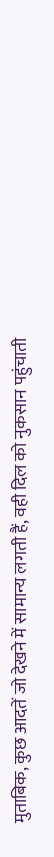मुताबिक, कुछ आदतें जो देखने में सामान्य लगती हैं, वही दिल को नुकसान पहुंचाती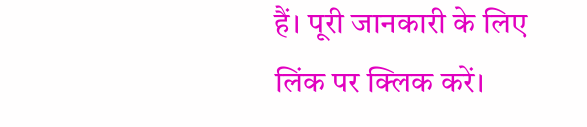हैं। पूरी जानकारी के लिए लिंक पर क्लिक करें।